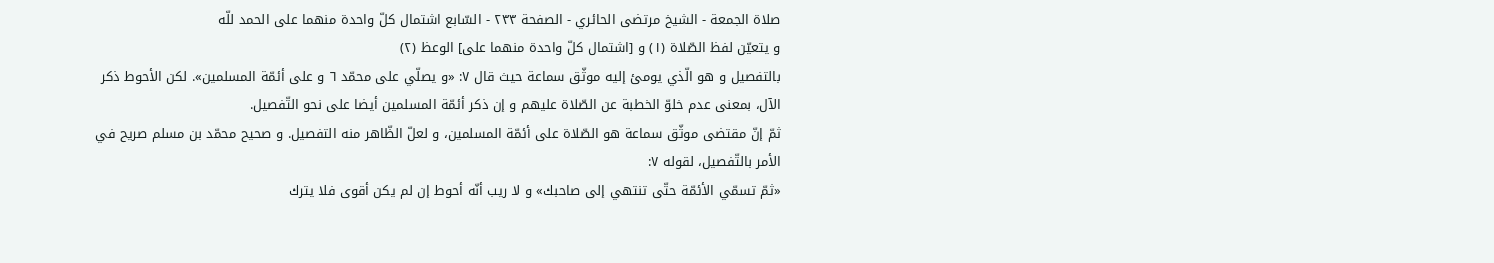صلاة الجمعة - الشيخ مرتضى الحائري - الصفحة ٢٣٣ - السّابع اشتمال كلّ واحدة منهما على الحمد للّه
و يتعيّن لفظ الصّلاة (١) و [اشتمال كلّ واحدة منهما على] الوعظ (٢)
بالتفصيل و هو الّذي يومئ إليه موثّق سماعة حيث قال ٧: «و يصلّي على محمّد ٦ و على أئمّة المسلمين». لكن الأحوط ذكر الآل، بمعنى عدم خلوّ الخطبة عن الصّلاة عليهم و إن ذكر أئمّة المسلمين أيضا على نحو التّفصيل.
ثمّ إنّ مقتضى موثّق سماعة هو الصّلاة على أئمّة المسلمين، و لعلّ الظّاهر منه التفصيل. و صحيح محمّد بن مسلم صريح في الأمر بالتّفصيل، لقوله ٧:
«ثمّ تسمّي الأئمّة حتّى تنتهي إلى صاحبك» و لا ريب أنّه أحوط إن لم يكن أقوى فلا يترك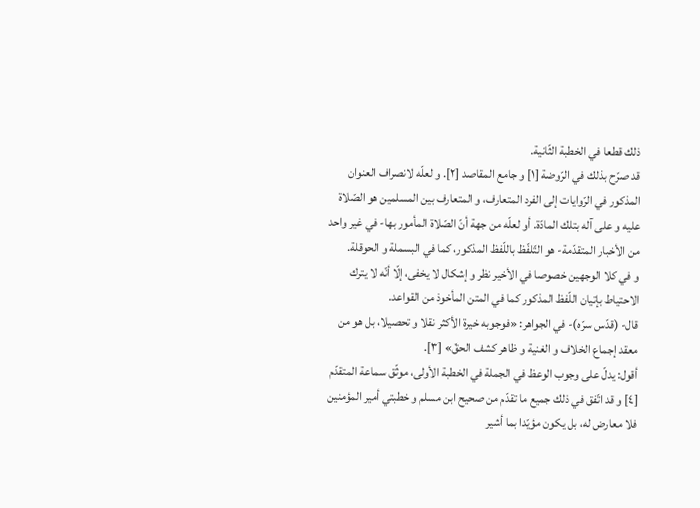ذلك قطعا في الخطبة الثّانية.
قد صرّح بذلك في الرّوضة [١] و جامع المقاصد [٢]. و لعلّه لانصراف العنوان المذكور في الرّوايات إلى الفرد المتعارف، و المتعارف بين المسلمين هو الصّلاة عليه و على آله بتلك المادّة. أو لعلّه من جهة أنّ الصّلاة المأمور بها- في غير واحد من الأخبار المتقدّمة- هو التّلفّظ باللّفظ المذكور، كما في البسملة و الحوقلة.
و في كلا الوجهين خصوصا في الأخير نظر و إشكال لا يخفى، إلّا أنّه لا يترك الاحتياط بإتيان اللّفظ المذكور كما في المتن المأخوذ من القواعد.
قال- (قدّس سرّه)- في الجواهر: «فوجوبه خيرة الأكثر نقلا و تحصيلا، بل هو من معقد إجماع الخلاف و الغنية و ظاهر كشف الحقّ» [٣].
أقول: يدلّ على وجوب الوعظ في الجملة في الخطبة الأولى، موثّق سماعة المتقدّم [٤] و قد اتّفق في ذلك جميع ما تقدّم من صحيح ابن مسلم و خطبتي أمير المؤمنين فلا معارض له، بل يكون مؤيّدا بما أشير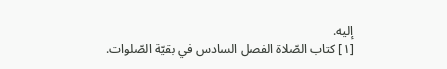إليه.
[١] كتاب الصّلاة الفصل السادس في بقيّة الصّلوات.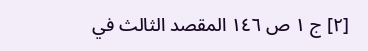[٢] ج ١ ص ١٤٦ المقصد الثالث في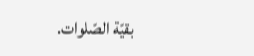بقيّة الصّلوات.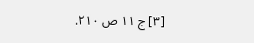[٣] ج ١١ ص ٢١٠.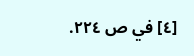[٤] في ص ٢٢٤.